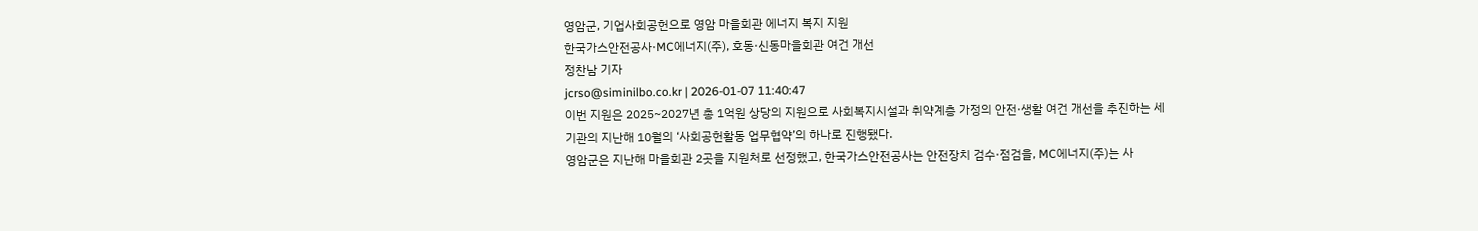영암군, 기업사회공헌으로 영암 마을회관 에너지 복지 지원
한국가스안전공사·MC에너지(주), 호동·신동마을회관 여건 개선
정찬남 기자
jcrso@siminilbo.co.kr | 2026-01-07 11:40:47
이번 지원은 2025~2027년 총 1억원 상당의 지원으로 사회복지시설과 취약계층 가정의 안전·생활 여건 개선을 추진하는 세 기관의 지난해 10월의 ‘사회공헌활동 업무협약’의 하나로 진행됐다.
영암군은 지난해 마을회관 2곳을 지원처로 선정했고, 한국가스안전공사는 안전장치 검수·점검을, MC에너지(주)는 사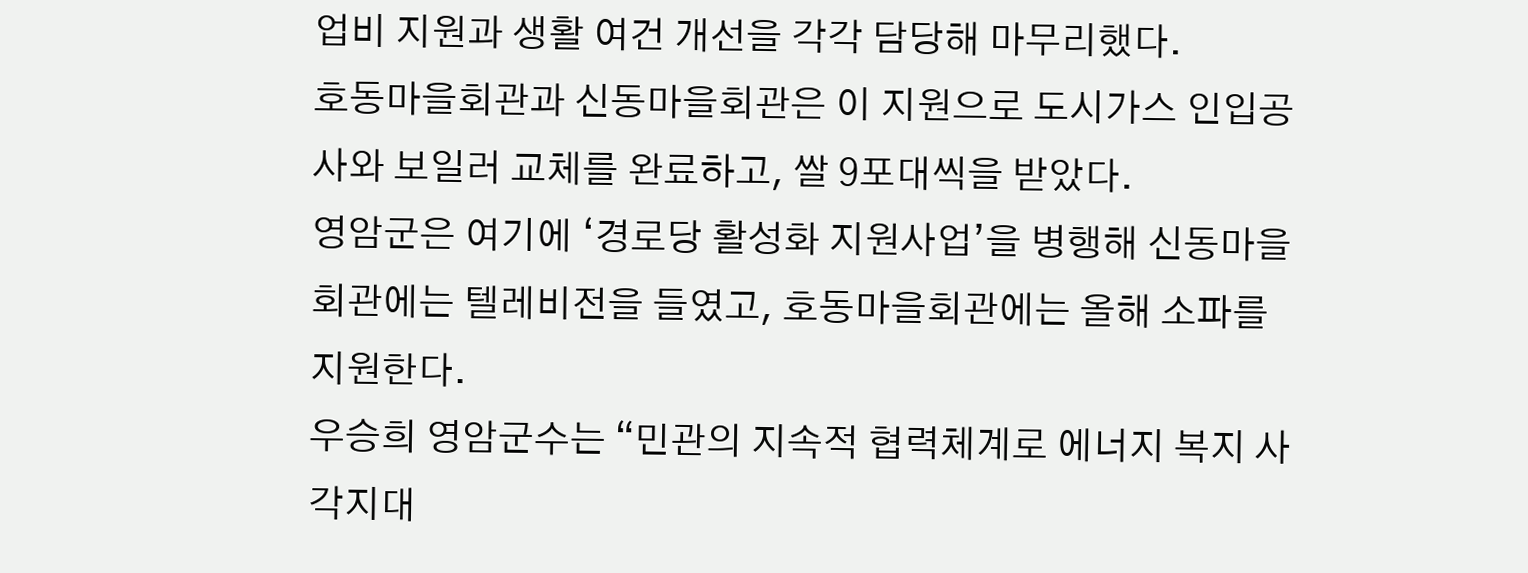업비 지원과 생활 여건 개선을 각각 담당해 마무리했다.
호동마을회관과 신동마을회관은 이 지원으로 도시가스 인입공사와 보일러 교체를 완료하고, 쌀 9포대씩을 받았다.
영암군은 여기에 ‘경로당 활성화 지원사업’을 병행해 신동마을회관에는 텔레비전을 들였고, 호동마을회관에는 올해 소파를 지원한다.
우승희 영암군수는 “민관의 지속적 협력체계로 에너지 복지 사각지대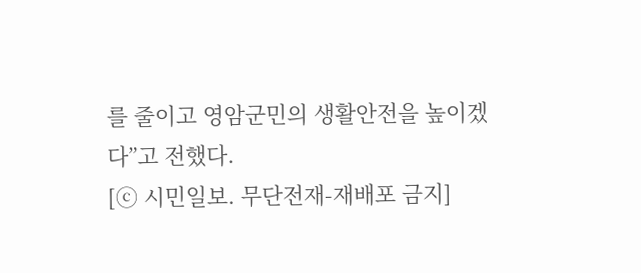를 줄이고 영암군민의 생활안전을 높이겠다”고 전했다.
[ⓒ 시민일보. 무단전재-재배포 금지]